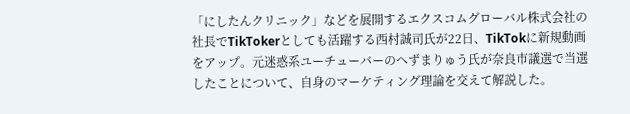「にしたんクリニック」などを展開するエクスコムグローバル株式会社の社長でTikTokerとしても活躍する西村誠司氏が22日、TikTokに新規動画をアップ。元迷惑系ユーチューバーのへずまりゅう氏が奈良市議選で当選したことについて、自身のマーケティング理論を交えて解説した。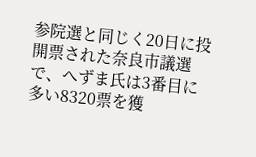参院選と同じく20日に投開票された奈良市議選で、へずま氏は3番目に多い8320票を獲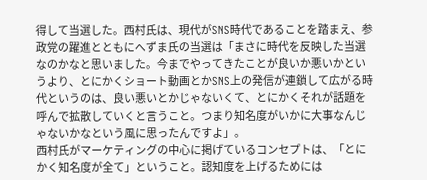得して当選した。西村氏は、現代がSNS時代であることを踏まえ、参政党の躍進とともにへずま氏の当選は「まさに時代を反映した当選なのかなと思いました。今までやってきたことが良いか悪いかというより、とにかくショート動画とかSNS上の発信が連鎖して広がる時代というのは、良い悪いとかじゃないくて、とにかくそれが話題を呼んで拡散していくと言うこと。つまり知名度がいかに大事なんじゃないかなという風に思ったんですよ」。
西村氏がマーケティングの中心に掲げているコンセプトは、「とにかく知名度が全て」ということ。認知度を上げるためには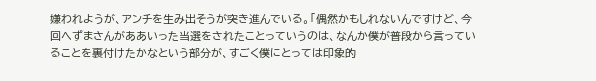嫌われようが、アンチを生み出そうが突き進んでいる。「偶然かもしれないんですけど、今回へずまさんがああいった当選をされたことっていうのは、なんか僕が普段から言っていることを裏付けたかなという部分が、すごく僕にとっては印象的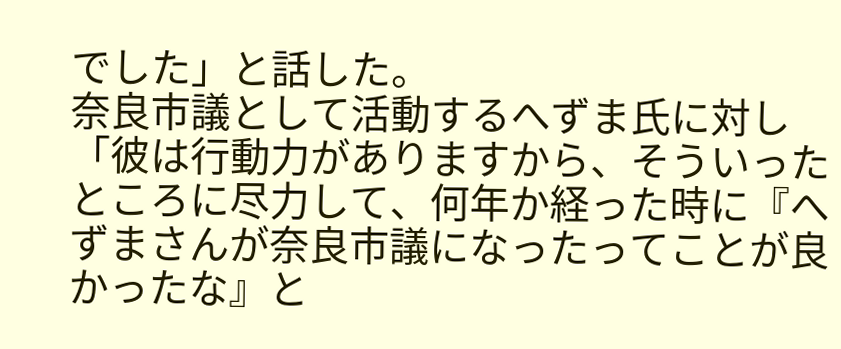でした」と話した。
奈良市議として活動するへずま氏に対し「彼は行動力がありますから、そういったところに尽力して、何年か経った時に『へずまさんが奈良市議になったってことが良かったな』と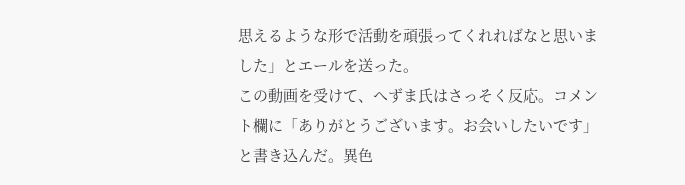思えるような形で活動を頑張ってくれればなと思いました」とエールを送った。
この動画を受けて、へずま氏はさっそく反応。コメント欄に「ありがとうございます。お会いしたいです」と書き込んだ。異色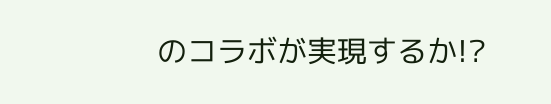のコラボが実現するか!?